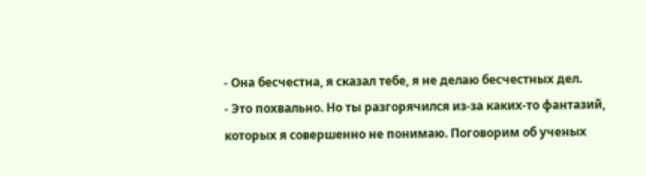- Она бесчестна, я сказал тебе, я не делаю бесчестных дел.
- Это похвально. Но ты разгорячился из-за каких-то фантазий, которых я совершенно не понимаю. Поговорим об ученых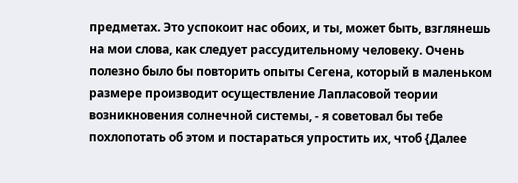предметах. Это успокоит нас обоих, и ты, может быть, взглянешь на мои слова, как следует рассудительному человеку. Очень полезно было бы повторить опыты Сегена, который в маленьком размере производит осуществление Лапласовой теории возникновения солнечной системы, - я советовал бы тебе похлопотать об этом и постараться упростить их, чтоб {Далее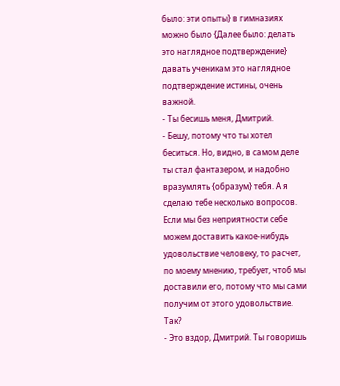было: эти опыты} в гимназиях можно было {Далее было: делать это наглядное подтверждение} давать ученикам это наглядное подтверждение истины, очень важной.
- Ты бесишь меня, Дмитрий.
- Бешу, потому что ты хотел беситься. Но, видно, в самом деле ты стал фантазером, и надобно вразумлять {образум} тебя. А я сделаю тебе несколько вопросов. Если мы без неприятности себе можем доставить какое-нибудь удовольствие человеку, то расчет, по моему мнению, требует, чтоб мы доставили его, потому что мы сами получим от этого удовольствие. Так?
- Это вздор, Дмитрий. Ты говоришь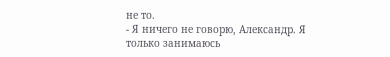не то.
- Я ничего не говорю, Александр. Я только занимаюсь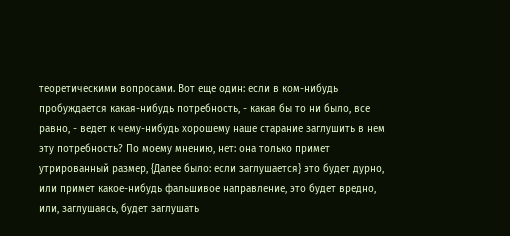теоретическими вопросами. Вот еще один: если в ком-нибудь пробуждается какая-нибудь потребность, - какая бы то ни было, все равно, - ведет к чему-нибудь хорошему наше старание заглушить в нем эту потребность? По моему мнению, нет: она только примет утрированный размер, {Далее было: если заглушается} это будет дурно, или примет какое-нибудь фальшивое направление, это будет вредно, или, заглушаясь, будет заглушать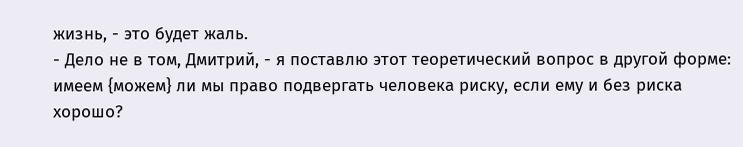жизнь, - это будет жаль.
- Дело не в том, Дмитрий, - я поставлю этот теоретический вопрос в другой форме: имеем {можем} ли мы право подвергать человека риску, если ему и без риска хорошо?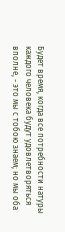Будет время, когда все потребности натуры каждого человека будут удовлетворяться вполне, - это мы с тобою знаем; но мы оба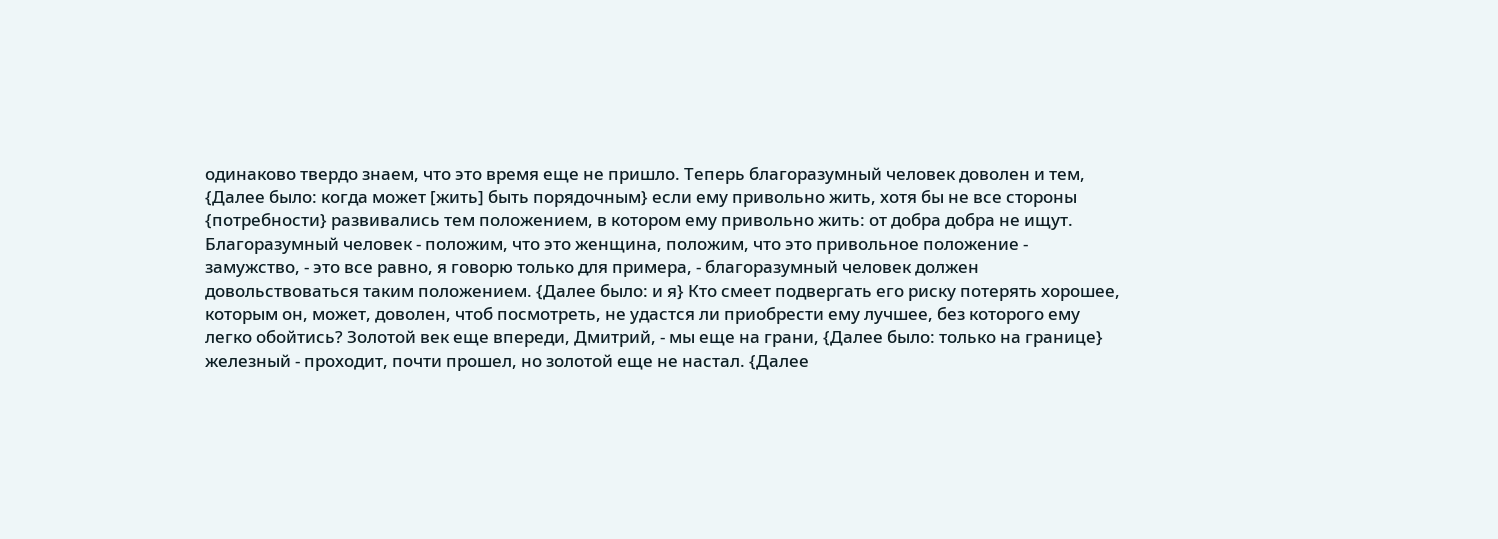одинаково твердо знаем, что это время еще не пришло. Теперь благоразумный человек доволен и тем, {Далее было: когда может [жить] быть порядочным} если ему привольно жить, хотя бы не все стороны {потребности} развивались тем положением, в котором ему привольно жить: от добра добра не ищут. Благоразумный человек - положим, что это женщина, положим, что это привольное положение - замужство, - это все равно, я говорю только для примера, - благоразумный человек должен довольствоваться таким положением. {Далее было: и я} Кто смеет подвергать его риску потерять хорошее, которым он, может, доволен, чтоб посмотреть, не удастся ли приобрести ему лучшее, без которого ему легко обойтись? Золотой век еще впереди, Дмитрий, - мы еще на грани, {Далее было: только на границе} железный - проходит, почти прошел, но золотой еще не настал. {Далее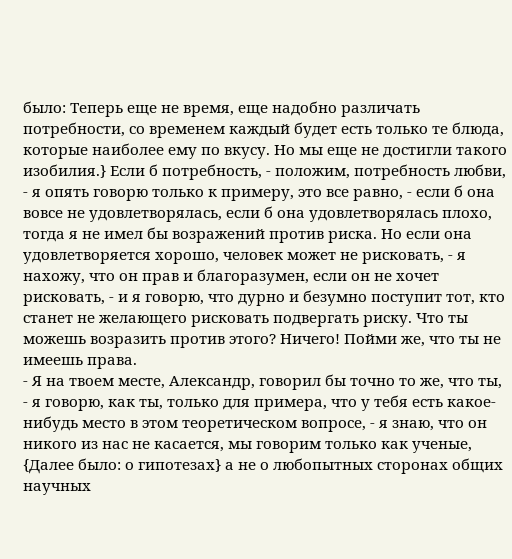было: Теперь еще не время, еще надобно различать потребности, со временем каждый будет есть только те блюда, которые наиболее ему по вкусу. Но мы еще не достигли такого изобилия.} Если б потребность, - положим, потребность любви, - я опять говорю только к примеру, это все равно, - если б она вовсе не удовлетворялась, если б она удовлетворялась плохо, тогда я не имел бы возражений против риска. Но если она удовлетворяется хорошо, человек может не рисковать, - я нахожу, что он прав и благоразумен, если он не хочет рисковать, - и я говорю, что дурно и безумно поступит тот, кто станет не желающего рисковать подвергать риску. Что ты можешь возразить против этого? Ничего! Пойми же, что ты не имеешь права.
- Я на твоем месте, Александр, говорил бы точно то же, что ты, - я говорю, как ты, только для примера, что у тебя есть какое-нибудь место в этом теоретическом вопросе, - я знаю, что он никого из нас не касается, мы говорим только как ученые, {Далее было: о гипотезах} а не о любопытных сторонах общих научных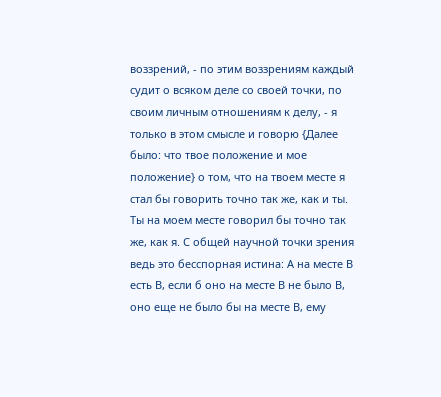воззрений, - по этим воззрениям каждый судит о всяком деле со своей точки, по своим личным отношениям к делу, - я только в этом смысле и говорю {Далее было: что твое положение и мое положение} о том, что на твоем месте я стал бы говорить точно так же, как и ты. Ты на моем месте говорил бы точно так же, как я. С общей научной точки зрения ведь это бесспорная истина: А на месте В есть В, если б оно на месте В не было В, оно еще не было бы на месте В, ему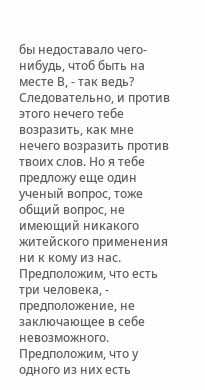бы недоставало чего-нибудь, чтоб быть на месте В, - так ведь? Следовательно, и против этого нечего тебе возразить, как мне нечего возразить против твоих слов. Но я тебе предложу еще один ученый вопрос, тоже общий вопрос, не имеющий никакого житейского применения ни к кому из нас. Предположим, что есть три человека, - предположение, не заключающее в себе невозможного. Предположим, что у одного из них есть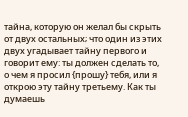тайна, которую он желал бы скрыть от двух остальных; что один из этих двух угадывает тайну первого и говорит ему: ты должен сделать то, о чем я просил {прошу} тебя, или я открою эту тайну третьему. Как ты думаешь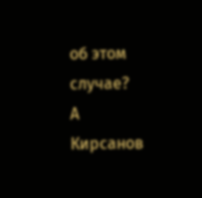об этом случае?
А Кирсанов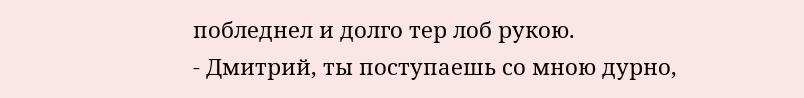побледнел и долго тер лоб рукою.
- Дмитрий, ты поступаешь со мною дурно,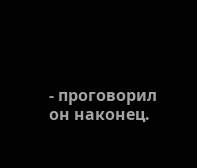- проговорил он наконец.